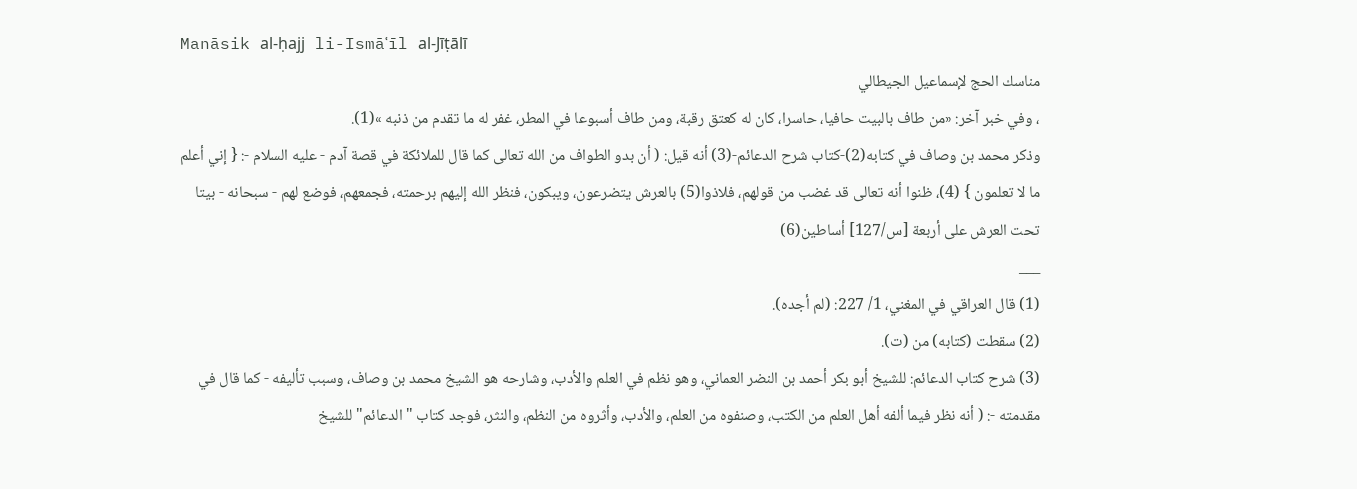Manāsik al-ḥajj li-Ismāʿīl al-Jīṭālī
مناسك الحج لإسماعيل الجيطالي
، وفي خبر آخر: «من طاف بالبيت حافيا، حاسرا، كان له كعتق رقبة، ومن طاف أسبوعا في المطر، غفر له ما تقدم من ذنبه »(1).
وذكر محمد بن وصاف في كتابه(2)-كتاب شرح الدعائم-(3) أنه قيل: ( أن بدو الطواف من الله تعالى كما قال للملائكة في قصة آدم - عليه السلام -: { إني أعلم ما لا تعلمون } (4)، ظنوا أنه تعالى قد غضب من قولهم، فلاذوا(5) بالعرش يتضرعون، ويبكون، فنظر الله إليهم برحمته، فجمعهم، فوضع لهم - سبحانه - بيتا تحت العرش على أربعة [س/127] أساطين(6)
___
(1) قال العراقي في المغني، 1/ 227: (لم أجده).
(2) سقطت (كتابه) من (ت).
(3) شرح كتاب الدعائم: للشيخ أبو بكر أحمد بن النضر العماني، وهو نظم في العلم والأدب، وشارحه هو الشيخ محمد بن وصاف، وسبب تأليفه - كما قال في مقدمته -: ( أنه نظر فيما ألفه أهل العلم من الكتب، وصنفوه من العلم، والأدب، وأثروه من النظم، والنثر، فوجد كتاب "الدعائم" للشيخ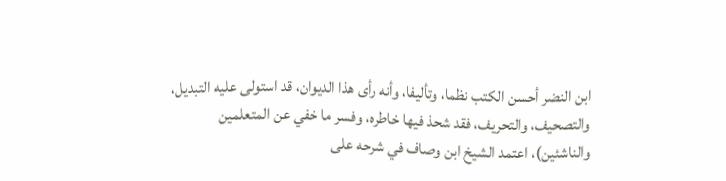ابن النضر أحسن الكتب نظما، وتأليفا، وأنه رأى هذا الديوان، قد استولى عليه التبديل، والتصحيف، والتحريف، فقد شحذ فيها خاطره، وفسر ما خفي عن المتعلمين والناشئين)، اعتمد الشيخ ابن وصاف في شرحه على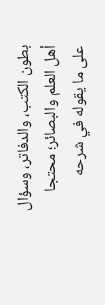بطون الكتب، والدفاتر، وسؤال أهل العلم والبصائر؛ محتجا على ما يقوله في شرحه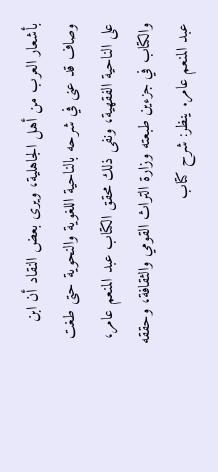بأشعار العرب من أهل الجاهلية، ويرى بعض النقاد أن ابن وصاف قد عنى في شرحه بالناحية اللغوية والنحوية حتى طغت على الناحية الفقهية، ونفى ذلك محقق الكتاب عبد المنعم عامر، والكتاب في جزءين طبعته وزارة التراث القومي والثقافة، وحققه عبد المنعم عامر. ينظر: شرح كتاب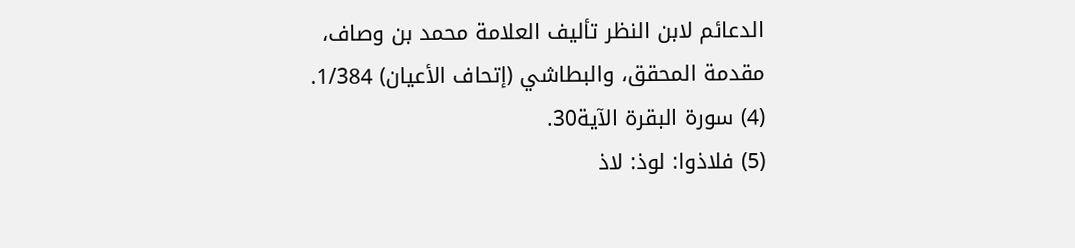الدعائم لابن النظر تأليف العلامة محمد بن وصاف، مقدمة المحقق، والبطاشي (إتحاف الأعيان) 1/384.
(4) سورة البقرة الآية30.
(5) فلاذوا: لوذ: لاذ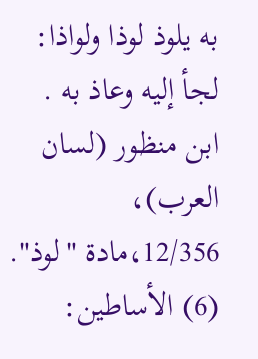به يلوذ لوذا ولواذا: لجأ إليه وعاذ به . ابن منظور (لسان العرب)، 12/356،مادة "لوذ".
(6) الأساطين: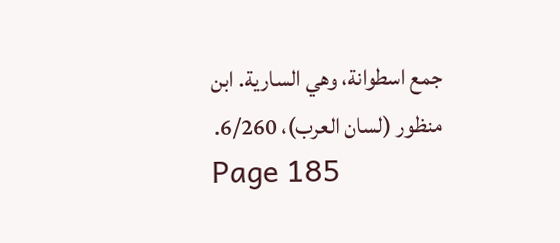جمع اسطوانة، وهي السارية. ابن منظور (لسان العرب)، 6/260.
Page 185